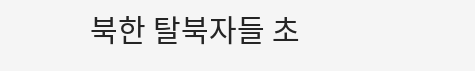북한 탈북자들 초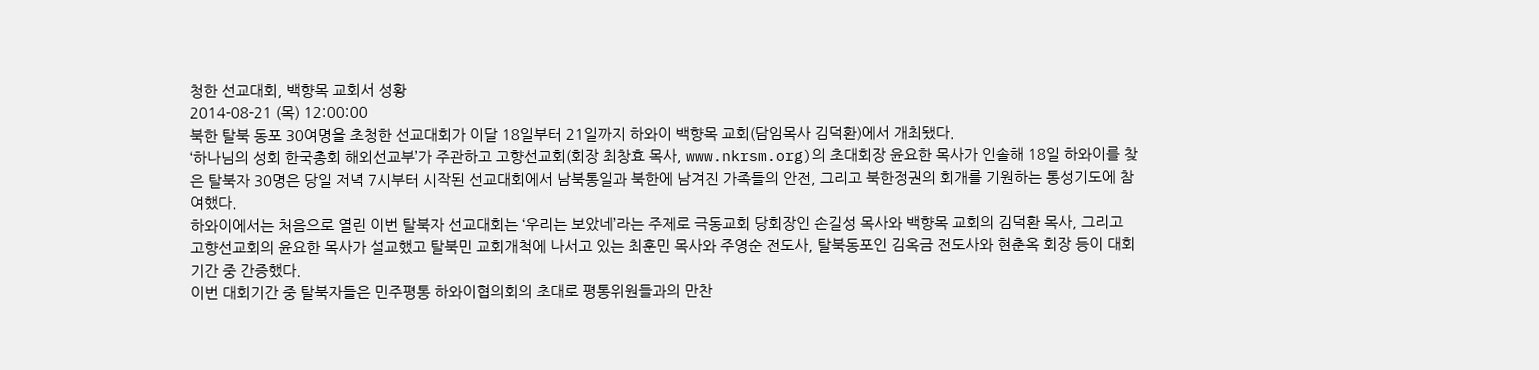청한 선교대회, 백향목 교회서 성황
2014-08-21 (목) 12:00:00
북한 탈북 동포 30여명을 초청한 선교대회가 이달 18일부터 21일까지 하와이 백향목 교회(담임목사 김덕환)에서 개최됐다.
‘하나님의 성회 한국총회 해외선교부’가 주관하고 고향선교회(회장 최창효 목사, www.nkrsm.org)의 초대회장 윤요한 목사가 인솔해 18일 하와이를 찾은 탈북자 30명은 당일 저녁 7시부터 시작된 선교대회에서 남북통일과 북한에 남겨진 가족들의 안전, 그리고 북한정권의 회개를 기원하는 통성기도에 참여했다.
하와이에서는 처음으로 열린 이번 탈북자 선교대회는 ‘우리는 보았네’라는 주제로 극동교회 당회장인 손길성 목사와 백향목 교회의 김덕환 목사, 그리고 고향선교회의 윤요한 목사가 설교했고 탈북민 교회개척에 나서고 있는 최훈민 목사와 주영순 전도사, 탈북동포인 김옥금 전도사와 현춘옥 회장 등이 대회기간 중 간증했다.
이번 대회기간 중 탈북자들은 민주평통 하와이협의회의 초대로 평통위원들과의 만찬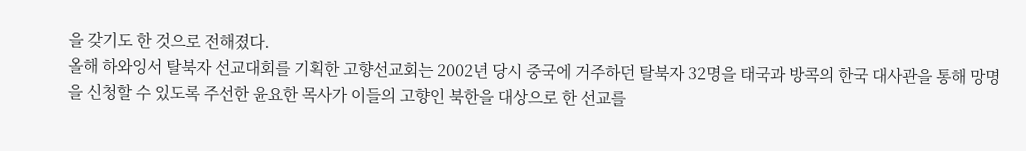을 갖기도 한 것으로 전해졌다.
올해 하와잉서 탈북자 선교대회를 기획한 고향선교회는 2002년 당시 중국에 거주하던 탈북자 32명을 태국과 방콕의 한국 대사관을 통해 망명을 신청할 수 있도록 주선한 윤요한 목사가 이들의 고향인 북한을 대상으로 한 선교를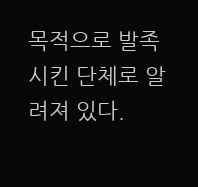목적으로 발족시킨 단체로 알려져 있다.